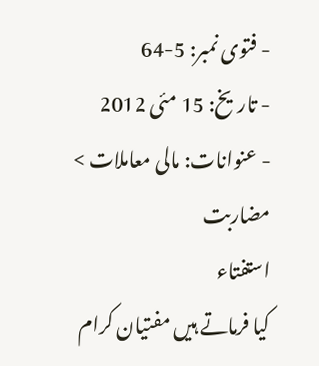- فتوی نمبر: 5-64
- تاریخ: 15 مئی 2012
- عنوانات: مالی معاملات > مضاربت
استفتاء
کیا فرماتے ہیں مفتیان کرام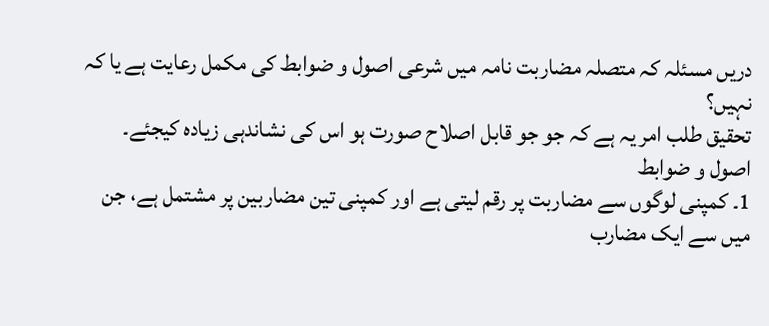دریں مسئلہ کہ متصلہ مضاربت نامہ میں شرعی اصول و ضوابط کی مکمل رعایت ہے یا کہ نہیں؟
تحقیق طلب امر یہ ہے کہ جو جو قابل اصلاح صورت ہو اس کی نشاندہی زیادہ کیجئے۔
اصول و ضوابط
1۔ کمپنی لوگوں سے مضاربت پر رقم لیتی ہے اور کمپنی تین مضاربین پر مشتمل ہے، جن میں سے ایک مضارب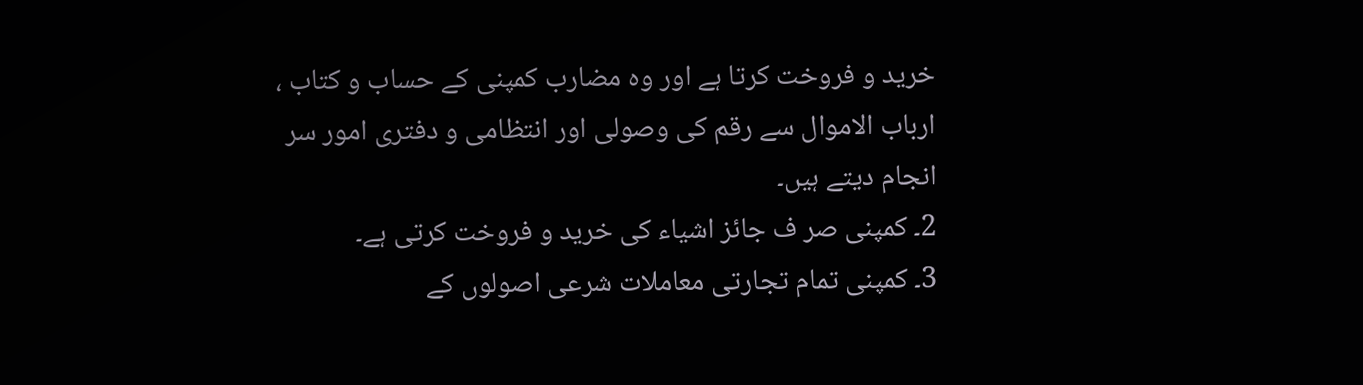خرید و فروخت کرتا ہے اور وہ مضارب کمپنی کے حساب و کتاب ، ارباب الاموال سے رقم کی وصولی اور انتظامی و دفتری امور سر انجام دیتے ہیں۔
2۔ کمپنی صر ف جائز اشیاء کی خرید و فروخت کرتی ہے۔
3۔ کمپنی تمام تجارتی معاملات شرعی اصولوں کے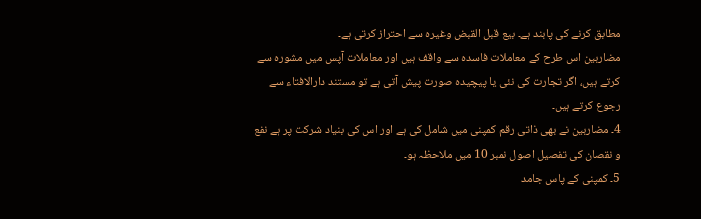مطابق کرنے کی پابند ہے۔ بیع قبل القبض وغیرہ سے احتراز کرتی ہے۔
مضاربین اس طرح کے معاملات فاسدہ سے واقف ہیں اور معاملات آپس میں مشورہ سے کرتے ہیں، اگر تجارت کی نئی یا پیچیدہ صورت پیش آتی ہے تو مستند دارالافتاء سے رجوع کرتے ہیں۔
4۔ مضاربین نے بھی ذاتی رقم کمپنی میں شامل کی ہے اور اس کی بنیاد شرکت پر ہے نفع و نقصان کی تفصیل اصول نمبر 10 میں ملاحظہ ہو۔
5۔ کمپنی کے پاس جامد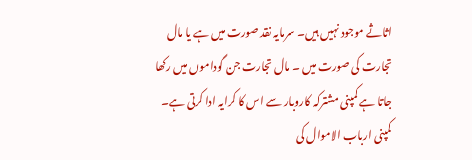اثاثے موجود نہیں ہیں۔ سرمایہ نقد صورت میں ہے یا مال تجارت کی صورت میں ۔ مال تجارت جن گوداموں میں رکھا جاتا ہے کمپنی مشترکہ کاروبار سے اس کا کرایہ ادا کرتی ہے۔ کمپنی ارباب الاموال کی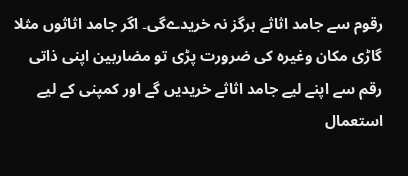رقوم سے جامد اثاثے ہرگز نہ خریدےگی۔ اگر جامد اثاثوں مثلا گاڑی مکان وغیرہ کی ضرورت پڑی تو مضاربین اپنی ذاتی رقم سے اپنے لیے جامد اثاثے خریدیں گے اور کمپنی کے لیے استعمال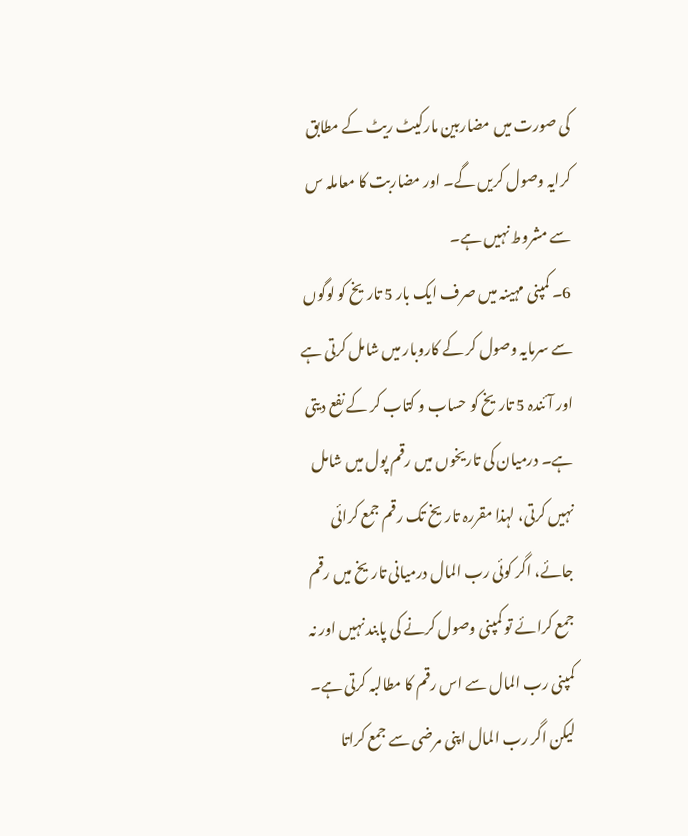کی صورت میں مضاربین مارکیٹ ریٹ کے مطابق کرایہ وصول کریں گے۔ اور مضاربت کا معاملہ س سے مشروط نہیں ہے۔
6۔ کمپنی مہینہ میں صرف ایک بار 5 تاریخ کو لوگوں سے سرمایہ وصول کر کے کاروبار میں شامل کرتی ہے اور آئندہ 5 تاریخ کو حساب و کتاب کر کے نفع دیتی ہے۔ درمیان کی تاریخوں میں رقم پول میں شامل نہیں کرتی، لہذا مقررہ تاریخ تک رقم جمع کرائی جائے، اگر کوئی رب المال درمیانی تاریخ میں رقم جمع کرائے تو کمپنی وصول کرنے کی پابند نہیں اور نہ کمپنی رب المال سے اس رقم کا مطالبہ کرتی ہے۔ لیکن اگر رب المال اپنی مرضی سے جمع کراتا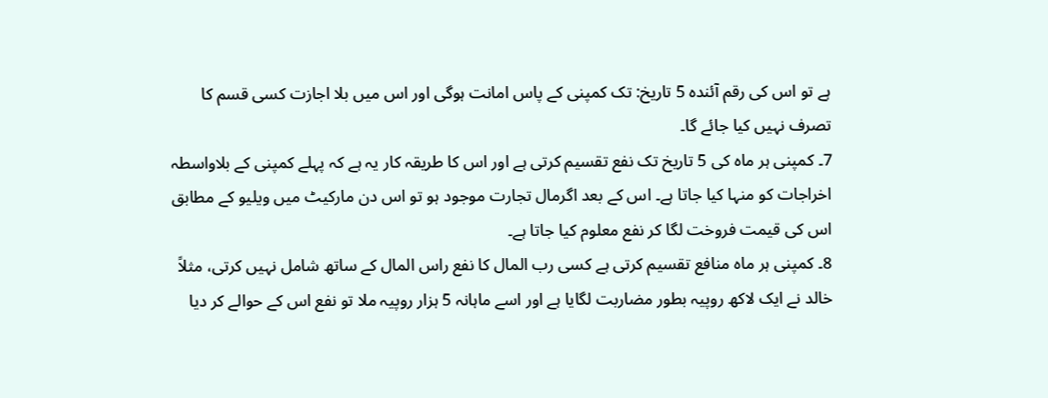ہے تو اس کی رقم آئندہ 5 تاریخ: تک کمپنی کے پاس امانت ہوگی اور اس میں بلا اجازت کسی قسم کا تصرف نہیں کیا جائے گا۔
7۔ کمپنی ہر ماہ کی 5 تاریخ تک نفع تقسیم کرتی ہے اور اس کا طریقہ کار یہ ہے کہ پہلے کمپنی کے بلاواسطہ اخراجات کو منہا کیا جاتا ہے۔ اس کے بعد اگرمال تجارت موجود ہو تو اس دن مارکیٹ میں ویلیو کے مطابق اس کی قیمت فروخت لگا کر نفع معلوم کیا جاتا ہے۔
8۔ کمپنی ہر ماہ منافع تقسیم کرتی ہے کسی رب المال کا نفع راس المال کے ساتھ شامل نہیں کرتی، مثلاً خالد نے ایک لاکھ روپیہ بطور مضاربت لگایا ہے اور اسے ماہانہ 5 ہزار روپیہ ملا تو نفع اس کے حوالے کر دیا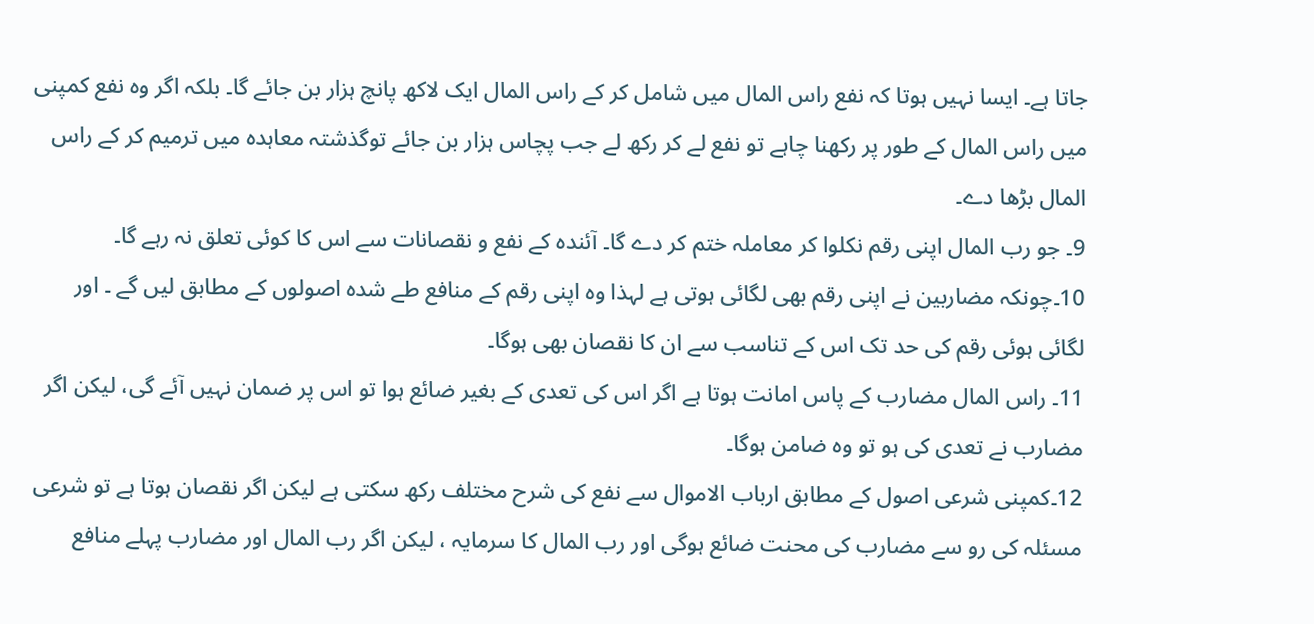جاتا ہے۔ ایسا نہیں ہوتا کہ نفع راس المال میں شامل کر کے راس المال ایک لاکھ پانچ ہزار بن جائے گا۔ بلکہ اگر وہ نفع کمپنی میں راس المال کے طور پر رکھنا چاہے تو نفع لے کر رکھ لے جب پچاس ہزار بن جائے توگذشتہ معاہدہ میں ترمیم کر کے راس المال بڑھا دے۔
9۔ جو رب المال اپنی رقم نکلوا کر معاملہ ختم کر دے گا۔ آئندہ کے نفع و نقصانات سے اس کا کوئی تعلق نہ رہے گا۔
10۔چونکہ مضاربین نے اپنی رقم بھی لگائی ہوتی ہے لہذا وہ اپنی رقم کے منافع طے شدہ اصولوں کے مطابق لیں گے ۔ اور لگائی ہوئی رقم کی حد تک اس کے تناسب سے ان کا نقصان بھی ہوگا۔
11۔ راس المال مضارب کے پاس امانت ہوتا ہے اگر اس کی تعدی کے بغیر ضائع ہوا تو اس پر ضمان نہیں آئے گی، لیکن اگر مضارب نے تعدی کی ہو تو وہ ضامن ہوگا۔
12۔کمپنی شرعی اصول کے مطابق ارباب الاموال سے نفع کی شرح مختلف رکھ سکتی ہے لیکن اگر نقصان ہوتا ہے تو شرعی مسئلہ کی رو سے مضارب کی محنت ضائع ہوگی اور رب المال کا سرمایہ ، لیکن اگر رب المال اور مضارب پہلے منافع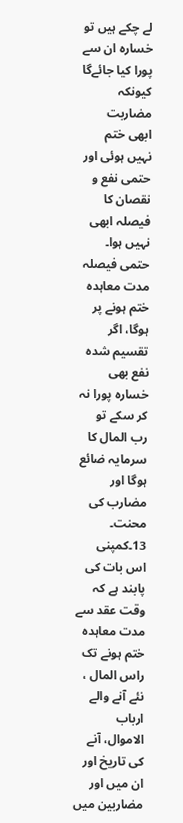لے چکے ہیں تو خسارہ ان سے پورا کیا جائےگا کیونکہ مضاربت ابھی ختم نہیں ہوئی اور حتمی نفع و نقصان کا فیصلہ ابھی نہیں ہوا۔ حتمی فیصلہ مدت معاہدہ ختم ہونے پر ہوگا، اگر تقسیم شدہ نفع بھی خسارہ پورا نہ کر سکے تو رب المال کا سرمایہ ضائع ہوگا اور مضارب کی محنت۔
13۔کمپنی اس بات کی پابند ہے کہ وقت عقد سے مدت معاہدہ ختم ہونے تک راس المال ، نئے آنے والے ارباب الاموال، آنے کی تاریخ اور ان میں اور مضاربین میں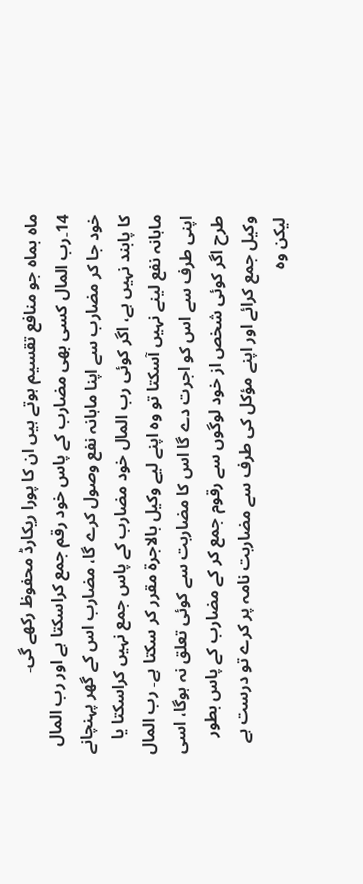ماہ بماہ جو منافع تقسیم ہوتے ہیں ان کا پورا ریکارڈ محفوظ رکھے گی۔
14۔رب المال کسی بھی مضارب کے پاس خود رقم جمع کراسکتا ہے اور رب المال خود جا کر مضارب سے اپنا ماہانہ نفع وصول کرے گا، مضارب اس کے گھر پہنچانے کا پابند نہیں ہے، اگر کوئی رب المال خود مضارب کے پاس جمع نہیں کراسکتا یا ماہانہ نفع لینے نہیں آسکتا تو وہ اپنے لیے وکیل بالاجرة مقرر کر سکتا ہے۔ رب المال اپنی طرف سے اس کو اجرت دے گا اس کا مضاربت سے کوئی تعلق نہ ہوگا، اسی طرح اگر کوئی شخص از خود لوگوں سے رقوم جمع کر کے مضارب کے پاس بطور وکیل جمع کرائے اور اپنے مؤکل کی طرف سے مضاربت نامہ پر کرے تو درست ہے لیکن وہ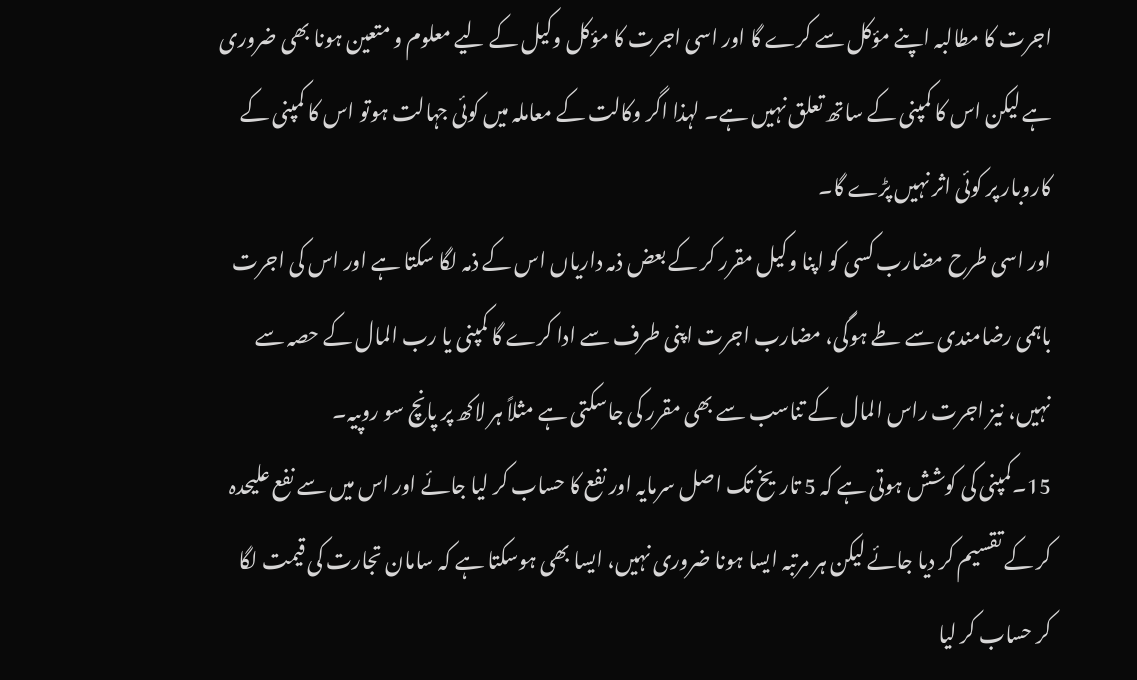اجرت کا مطالبہ اپنے مؤکل سے کرے گا اور اسی اجرت کا مؤکل وکیل کے لیے معلوم و متعین ہونا بھی ضروری ہے لیکن اس کا کمپنی کے ساتھ تعلق نہیں ہے۔ لہذا اگر وکالت کے معاملہ میں کوئی جہالت ہوتو اس کا کمپنی کے کاروبار پر کوئی اثر نہیں پڑے گا۔
اور اسی طرح مضارب کسی کو اپنا وکیل مقرر کر کے بعض ذمہ داریاں اس کے ذمہ لگا سکتا ہے اور اس کی اجرت باہمی رضامندی سے طے ہوگی، مضارب اجرت اپنی طرف سے ادا کرے گا کمپنی یا رب المال کے حصہ سے نہیں، نیز اجرت راس المال کے تناسب سے بھی مقرر کی جاسکتی ہے مثلاً ہر لاکھ پر پانچ سو روپیہ۔
15۔کمپنی کی کوشش ہوتی ہے کہ 5 تاریخ تک اصل سرمایہ اور نفع کا حساب کر لیا جائے اور اس میں سے نفع علیحدہ کر کے تقسیم کر دیا جائے لیکن ہر مرتبہ ایسا ہونا ضروری نہیں، ایسا بھی ہوسکتا ہے کہ سامان تجارت کی قیمت لگا کر حساب کر لیا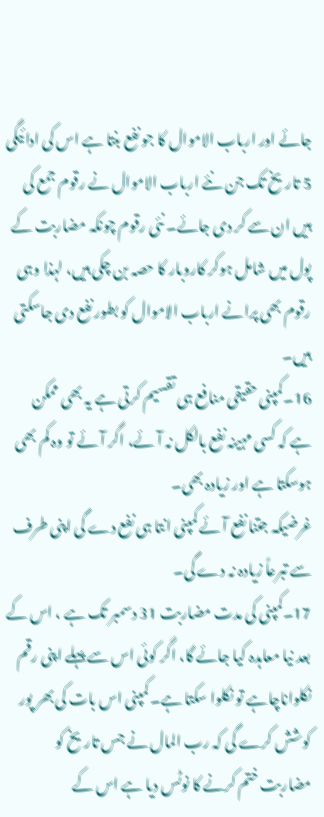جائے اور ارباب الاموال کا جو نفع بنتا ہے اس کی ادائیگی 5 تاریخ تک جن نئے ارباب الاموال نے رقوم جمع کی ہیں ان سے کر دی جائے۔ نئی رقوم چونکہ مضاربت کے پول میں شامل ہوکر کاروبار کا حصہ بن چکی ہیں، لہذا وہی رقوم بھی پرانے ارباب الاموال کو بطور نفع دی جاسکتی ہیں۔
16۔کمپنی حقیقی منافع ہی تقسیم کرتی ہے یہ بھی ممکن ہے کہ کسی مہینہ نفع بالکل نہ آئے، اگر آئے تو وہ کم بھی ہوسکتا ہے اور زیادہ بھی۔
غرضیکہ جتنا نفع آئے کمپنی انتا ہی نفع دے گی اپنی طرف سے تبرعاً زیادہ نہ دے گی۔
17۔کمپنی کی مدت مضاربت 31 دسمبر تک ہے ، اس کے بعد نیا معاہدہ کیا جائے گا، اگر کوئی اس سے پہلے اپنی رقم نکلواناچاہے تو نکلوا سکتا ہے۔ کمپنی اس بات کی بھر پور کوشش کرے گی کہ رب المال نے جس تاریخ کو مضاربت ختم کرنے کا نوٹس دیا ہے اس کے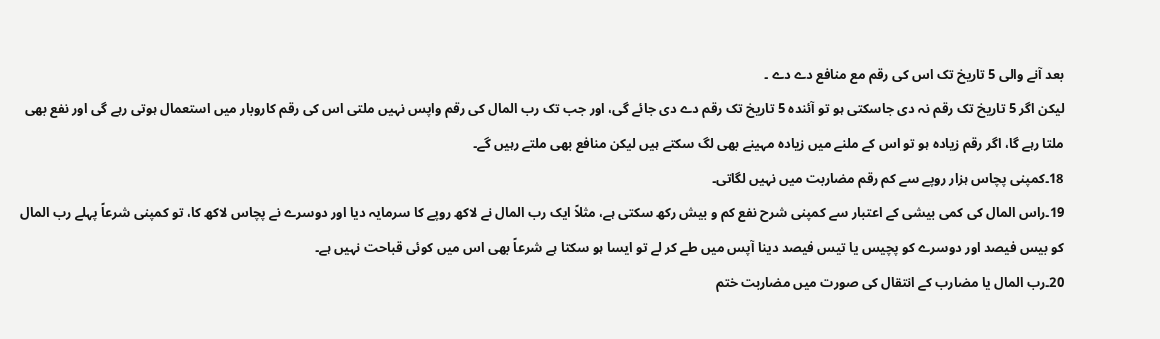بعد آنے والی 5 تاریخ تک اس کی رقم مع منافع دے دے ۔
لیکن اگر 5 تاریخ تک رقم نہ دی جاسکتی ہو تو آئندہ 5 تاریخ تک رقم دے دی جائے گی، اور جب تک رب المال کی رقم واپس نہیں ملتی اس کی رقم کاروبار میں استعمال ہوتی رہے گی اور نفع بھی ملتا رہے گا، اگر رقم زیادہ ہو تو اس کے ملنے میں زیادہ مہینے بھی لگ سکتے ہیں لیکن منافع بھی ملتے رہیں گے۔
18۔کمپنی پچاس ہزار روپے سے کم رقم مضاربت میں نہیں لگاتی۔
19۔راس المال کی کمی بیشی کے اعتبار سے کمپنی شرح نفع کم و بیش رکھ سکتی ہے، مثلاً ایک رب المال نے لاکھ روپے کا سرمایہ دیا اور دوسرے نے پچاس لاکھ کا، تو کمپنی شرعاً پہلے رب المال کو بیس فیصد اور دوسرے کو پچیس یا تیس فیصد دینا آپس میں طے کر لے تو ایسا ہو سکتا ہے شرعاً بھی اس میں کوئی قباحت نہیں ہے۔
20۔رب المال یا مضارب کے انتقال کی صورت میں مضاربت ختم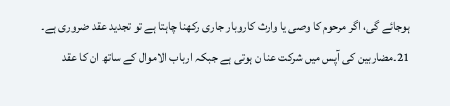ہوجائے گی، اگر مرحوم کا وصی یا وارث کاروبار جاری رکھنا چاہتا ہے تو تجدید عقد ضروری ہے۔
21۔مضاربین کی آپس میں شرکت عنا ن ہوتی ہے جبکہ ارباب الاموال کے ساتھ ان کا عقد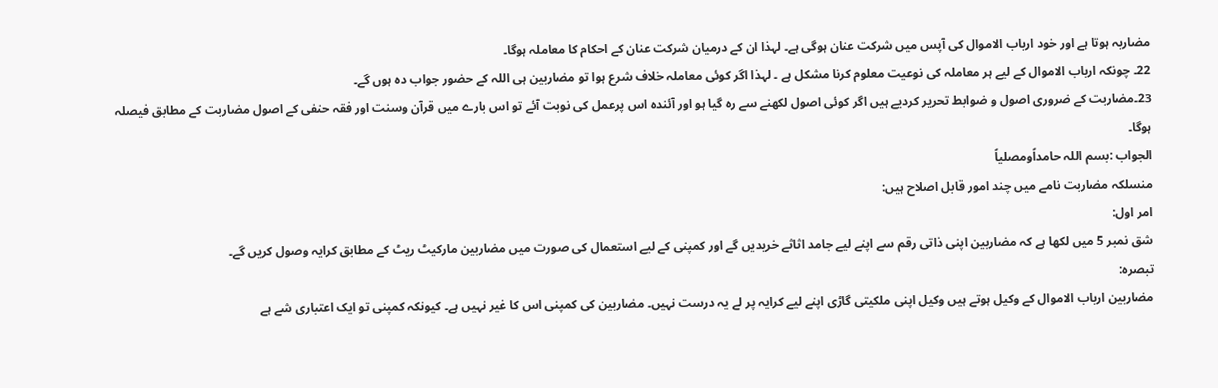مضاربہ ہوتا ہے اور خود ارباب الاموال کی آپس میں شرکت عنان ہوگی ہے۔ لہذا ان کے درمیان شرکت عنان کے احکام کا معاملہ ہوگا۔
22۔ چونکہ ارباب الاموال کے لیے ہر معاملہ کی نوعیت معلوم کرنا مشکل ہے ۔ لہذا اگر کوئی معاملہ خلاف شرع ہوا تو مضاربین ہی اللہ کے حضور جواب دہ ہوں گے۔
23۔مضاربت کے ضروری اصول و ضوابط تحریر کردیے ہیں اگر کوئی اصول لکھنے سے رہ گیا ہو اور آئندہ اس پرعمل کی نوبت آئے تو اس بارے میں قرآن وسنت اور فقہ حنفی کے اصول مضاربت کے مطابق فیصلہ ہوگا۔
الجواب :بسم اللہ حامداًومصلیاً
منسلکہ مضاربت نامے میں چند امور قابل اصلاح ہیں:
امر اول:
شق نمبر 5 میں لکھا ہے کہ مضاربین اپنی ذاتی رقم سے اپنے لیے جامد اثاثے خریدیں گے اور کمپنی کے لیے استعمال کی صورت میں مضاربین مارکیٹ ریٹ کے مطابق کرایہ وصول کریں گے۔
تبصرہ:
مضاربین ارباب الاموال کے وکیل ہوتے ہیں وکیل اپنی ملکیتی گاڑی اپنے لیے کرایہ پر لے یہ درست نہیں۔ مضاربین کی کمپنی اس کا غیر نہیں ہے۔ کیونکہ کمپنی تو ایک اعتباری شے ہے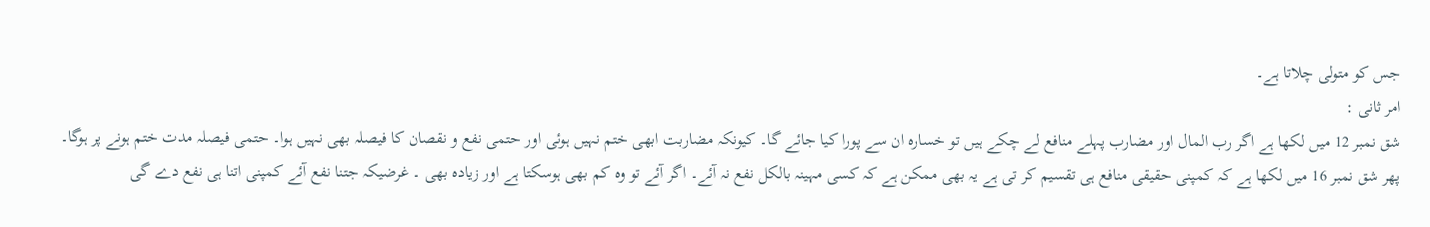جس کو متولی چلاتا ہے۔
امر ثانی :
شق نمبر 12 میں لکھا ہے اگر رب المال اور مضارب پہلے منافع لے چکے ہیں تو خسارہ ان سے پورا کیا جائے گا۔ کیونکہ مضاربت ابھی ختم نہیں ہوئی اور حتمی نفع و نقصان کا فیصلہ بھی نہیں ہوا۔ حتمی فیصلہ مدت ختم ہونے پر ہوگا۔
پھر شق نمبر 16 میں لکھا ہے کہ کمپنی حقیقی منافع ہی تقسیم کر تی ہے یہ بھی ممکن ہے کہ کسی مہینہ بالکل نفع نہ آئے۔ اگر آئے تو وہ کم بھی ہوسکتا ہے اور زیادہ بھی ۔ غرضیکہ جتنا نفع آئے کمپنی اتنا ہی نفع دے گی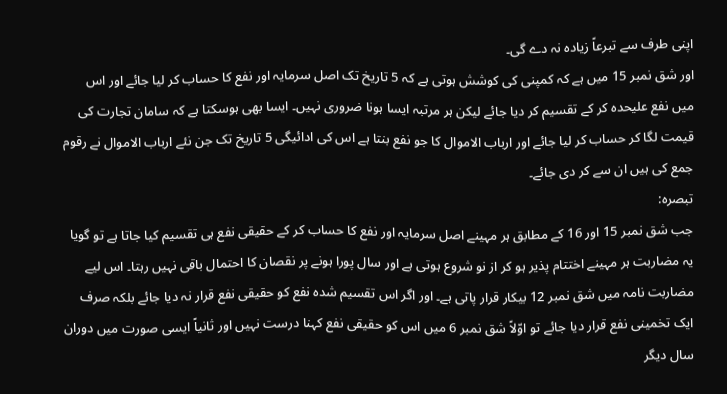اپنی طرف سے تبرعاً زیادہ نہ دے گی۔
اور شق نمبر 15 میں ہے کہ کمپنی کی کوشش ہوتی ہے کہ 5 تاریخ تک اصل سرمایہ اور نفع کا حساب کر لیا جائے اور اس میں نفع علیحدہ کر کے تقسیم کر دیا جائے لیکن ہر مرتبہ ایسا ہونا ضروری نہیں۔ ایسا بھی ہوسکتا ہے کہ سامان تجارت کی قیمت لگا کر حساب کر لیا جائے اور ارباب الاموال کا جو نفع بنتا ہے اس کی ادائیگی 5 تاریخ تک جن نئے ارباب الاموال نے رقوم جمع کی ہیں ان سے کر دی جائے۔
تبصرہ:
جب شق نمبر 15 اور 16 کے مطابق ہر مہینے اصل سرمایہ اور نفع کا حساب کر کے حقیقی نفع ہی تقسیم کیا جاتا ہے تو گویا یہ مضاربت ہر مہینے اختتام پذیر ہو کر از نو شروع ہوتی ہے اور سال پورا ہونے پر نقصان کا احتمال باقی نہیں رہتا۔ اس لیے مضاربت نامہ میں شق نمبر 12 بیکار قرار پاتی ہے۔ اور اگر اس تقسیم شدہ نفع کو حقیقی نفع قرار نہ دیا جائے بلکہ صرف ایک تخمینی نفع قرار دیا جائے تو اوّلاً شق نمبر 6 میں اس کو حقیقی نفع کہنا درست نہیں اور ثانیاً ایسی صورت میں دوران سال دیگر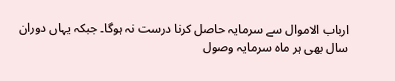ارباب الاموال سے سرمایہ حاصل کرنا درست نہ ہوگا۔ جبکہ یہاں دوران سال بھی ہر ماہ سرمایہ وصول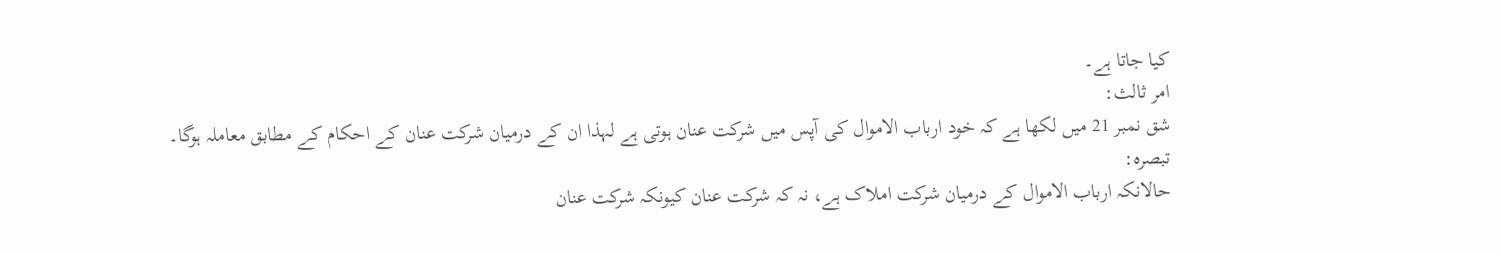کیا جاتا ہے۔
امر ثالث:
شق نمبر 21 میں لکھا ہے کہ خود ارباب الاموال کی آپس میں شرکت عنان ہوتی ہے لہذا ان کے درمیان شرکت عنان کے احکام کے مطابق معاملہ ہوگا۔
تبصرہ:
حالانکہ ارباب الاموال کے درمیان شرکت املاک ہے، نہ کہ شرکت عنان کیونکہ شرکت عنان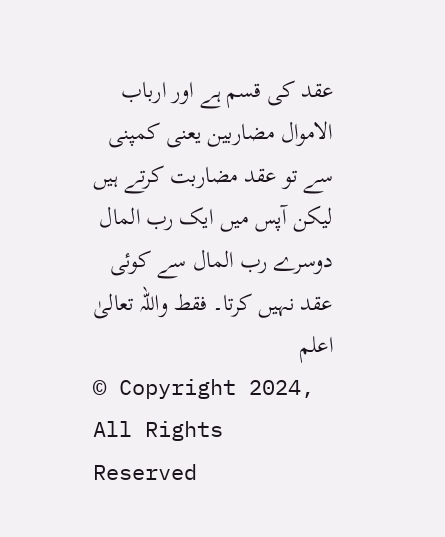عقد کی قسم ہے اور ارباب الاموال مضاربین یعنی کمپنی سے تو عقد مضاربت کرتے ہیں لیکن آپس میں ایک رب المال دوسرے رب المال سے کوئی عقد نہیں کرتا۔ فقط واللہ تعالیٰ اعلم
© Copyright 2024, All Rights Reserved